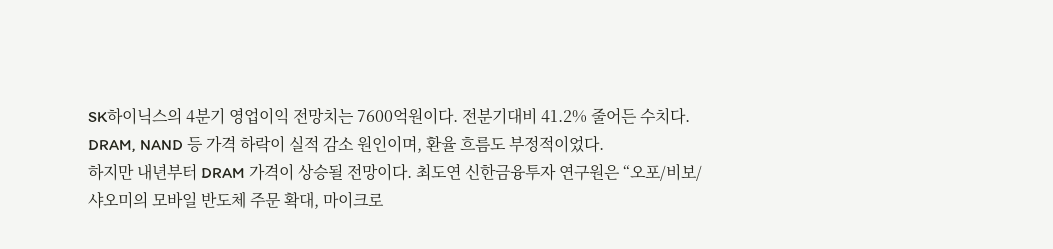SK하이닉스의 4분기 영업이익 전망치는 7600억원이다. 전분기대비 41.2% 줄어든 수치다. DRAM, NAND 등 가격 하락이 실적 감소 원인이며, 환율 흐름도 부정적이었다.
하지만 내년부터 DRAM 가격이 상승될 전망이다. 최도연 신한금융투자 연구원은 “오포/비보/샤오미의 모바일 반도체 주문 확대, 마이크로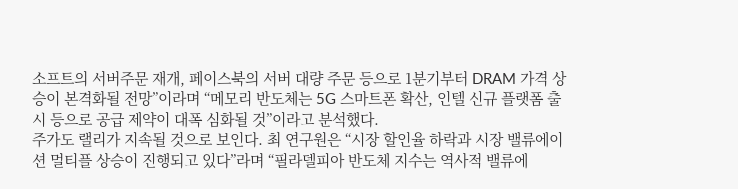소프트의 서버주문 재개, 페이스북의 서버 대량 주문 등으로 1분기부터 DRAM 가격 상승이 본격화될 전망”이라며 “메모리 반도체는 5G 스마트폰 확산, 인텔 신규 플랫폼 출시 등으로 공급 제약이 대폭 심화될 것”이라고 분석했다.
주가도 랠리가 지속될 것으로 보인다. 최 연구원은 “시장 할인율 하락과 시장 밸류에이션 멀티플 상승이 진행되고 있다”라며 “필라델피아 반도체 지수는 역사적 밸류에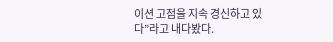이션 고점을 지속 경신하고 있다”라고 내다봤다.